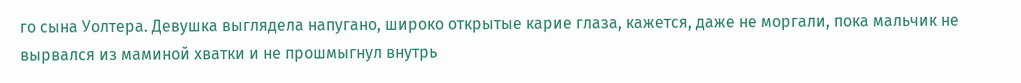го сына Уолтера. Девушка выглядела напугано, широко открытые карие глаза, кажется, даже не моргали, пока мальчик не вырвался из маминой хватки и не прошмыгнул внутрь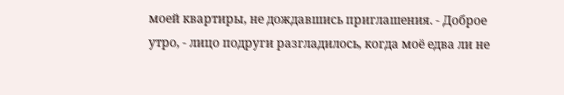моей квартиры, не дождавшись приглашения. - Доброе утро, - лицо подруги разгладилось, когда моё едва ли не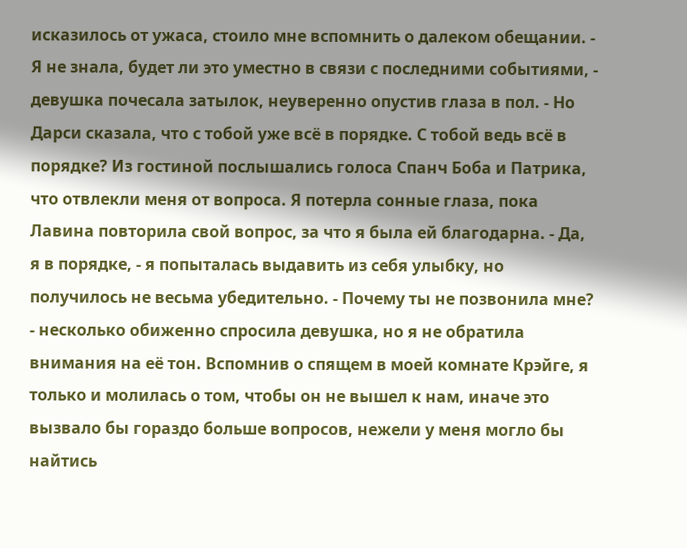исказилось от ужаса, стоило мне вспомнить о далеком обещании. - Я не знала, будет ли это уместно в связи с последними событиями, - девушка почесала затылок, неуверенно опустив глаза в пол. - Но Дарси сказала, что с тобой уже всё в порядке. С тобой ведь всё в порядке? Из гостиной послышались голоса Спанч Боба и Патрика, что отвлекли меня от вопроса. Я потерла сонные глаза, пока Лавина повторила свой вопрос, за что я была ей благодарна. - Да, я в порядке, - я попыталась выдавить из себя улыбку, но получилось не весьма убедительно. - Почему ты не позвонила мне? - несколько обиженно спросила девушка, но я не обратила внимания на её тон. Вспомнив о спящем в моей комнате Крэйге, я только и молилась о том, чтобы он не вышел к нам, иначе это вызвало бы гораздо больше вопросов, нежели у меня могло бы найтись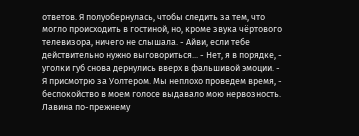ответов. Я полуобернулась, чтобы следить за тем, что могло происходить в гостиной, но, кроме звука чёртового телевизора, ничего не слышала. - Айви, если тебе действительно нужно выговориться... - Нет, я в порядке, - уголки губ снова дернулись вверх в фальшивой эмоции. - Я присмотрю за Уолтером. Мы неплохо проведем время, - беспокойство в моем голосе выдавало мою нервозность. Лавина по-прежнему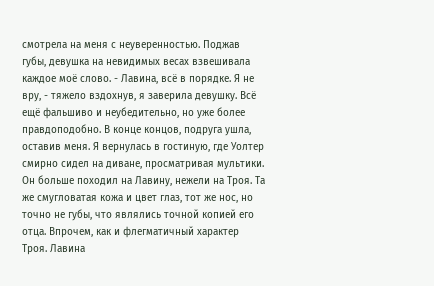смотрела на меня с неуверенностью. Поджав губы, девушка на невидимых весах взвешивала каждое моё слово. - Лавина, всё в порядке. Я не вру, - тяжело вздохнув, я заверила девушку. Всё ещё фальшиво и неубедительно, но уже более правдоподобно. В конце концов, подруга ушла, оставив меня. Я вернулась в гостиную, где Уолтер смирно сидел на диване, просматривая мультики. Он больше походил на Лавину, нежели на Троя. Та же смугловатая кожа и цвет глаз, тот же нос, но точно не губы, что являлись точной копией его отца. Впрочем, как и флегматичный характер Троя. Лавина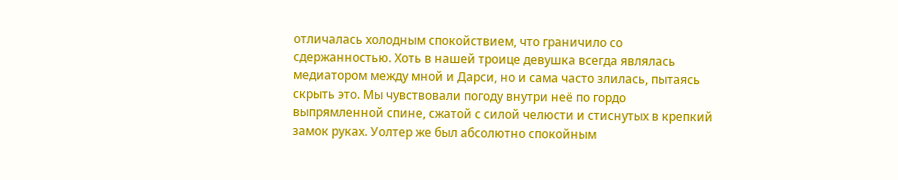отличалась холодным спокойствием, что граничило со сдержанностью. Хоть в нашей троице девушка всегда являлась медиатором между мной и Дарси, но и сама часто злилась, пытаясь скрыть это. Мы чувствовали погоду внутри неё по гордо выпрямленной спине, сжатой с силой челюсти и стиснутых в крепкий замок руках. Уолтер же был абсолютно спокойным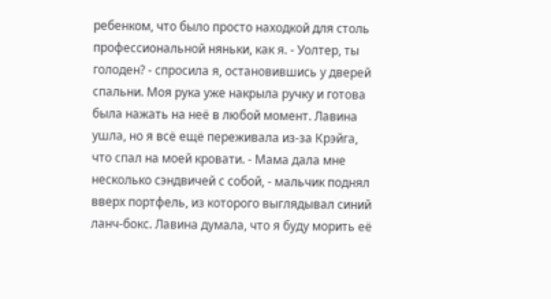ребенком, что было просто находкой для столь профессиональной няньки, как я. - Уолтер, ты голоден? - спросила я, остановившись у дверей спальни. Моя рука уже накрыла ручку и готова была нажать на неё в любой момент. Лавина ушла, но я всё ещё переживала из-за Крэйга, что спал на моей кровати. - Мама дала мне несколько сэндвичей с собой, - мальчик поднял вверх портфель, из которого выглядывал синий ланч-бокс. Лавина думала, что я буду морить её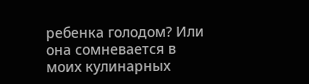ребенка голодом? Или она сомневается в моих кулинарных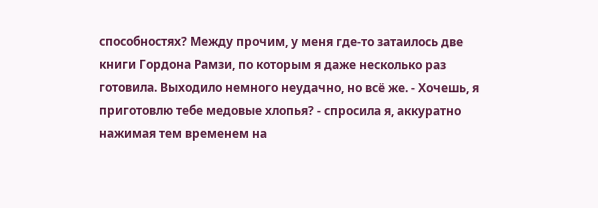способностях? Между прочим, у меня где-то затаилось две книги Гордона Рамзи, по которым я даже несколько раз готовила. Выходило немного неудачно, но всё же. - Хочешь, я приготовлю тебе медовые хлопья? - спросила я, аккуратно нажимая тем временем на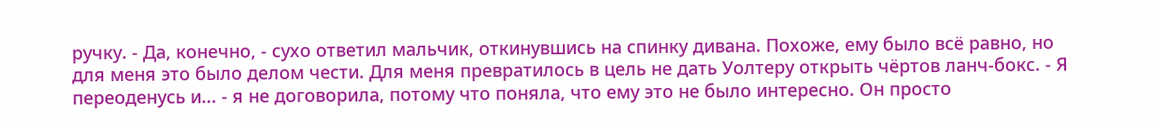ручку. - Да, конечно, - сухо ответил мальчик, откинувшись на спинку дивана. Похоже, ему было всё равно, но для меня это было делом чести. Для меня превратилось в цель не дать Уолтеру открыть чёртов ланч-бокс. - Я переоденусь и... - я не договорила, потому что поняла, что ему это не было интересно. Он просто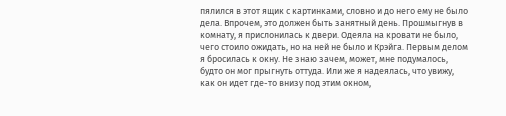пялился в этот ящик с картинками, словно и до него ему не было дела. Впрочем, это должен быть занятный день. Прошмыгнув в комнату, я прислонилась к двери. Одеяла на кровати не было, чего стоило ожидать, но на ней не было и Крэйга. Первым делом я бросилась к окну. Не знаю зачем, может, мне подумалось, будто он мог прыгнуть оттуда. Или же я надеялась, что увижу, как он идет где-то внизу под этим окном,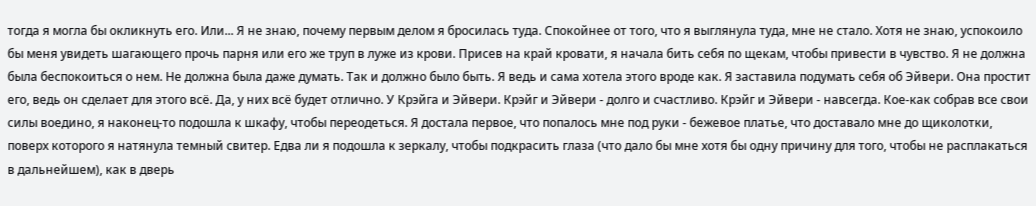тогда я могла бы окликнуть его. Или... Я не знаю, почему первым делом я бросилась туда. Спокойнее от того, что я выглянула туда, мне не стало. Хотя не знаю, успокоило бы меня увидеть шагающего прочь парня или его же труп в луже из крови. Присев на край кровати, я начала бить себя по щекам, чтобы привести в чувство. Я не должна была беспокоиться о нем. Не должна была даже думать. Так и должно было быть. Я ведь и сама хотела этого вроде как. Я заставила подумать себя об Эйвери. Она простит его, ведь он сделает для этого всё. Да, у них всё будет отлично. У Крэйга и Эйвери. Крэйг и Эйвери - долго и счастливо. Крэйг и Эйвери - навсегда. Кое-как собрав все свои силы воедино, я наконец-то подошла к шкафу, чтобы переодеться. Я достала первое, что попалось мне под руки - бежевое платье, что доставало мне до щиколотки, поверх которого я натянула темный свитер. Едва ли я подошла к зеркалу, чтобы подкрасить глаза (что дало бы мне хотя бы одну причину для того, чтобы не расплакаться в дальнейшем), как в дверь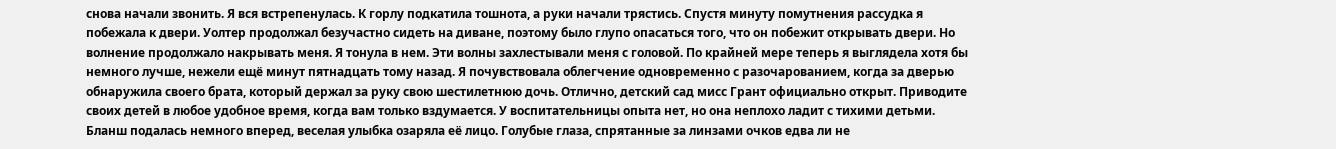снова начали звонить. Я вся встрепенулась. К горлу подкатила тошнота, а руки начали трястись. Спустя минуту помутнения рассудка я побежала к двери. Уолтер продолжал безучастно сидеть на диване, поэтому было глупо опасаться того, что он побежит открывать двери. Но волнение продолжало накрывать меня. Я тонула в нем. Эти волны захлестывали меня с головой. По крайней мере теперь я выглядела хотя бы немного лучше, нежели ещё минут пятнадцать тому назад. Я почувствовала облегчение одновременно с разочарованием, когда за дверью обнаружила своего брата, который держал за руку свою шестилетнюю дочь. Отлично, детский сад мисс Грант официально открыт. Приводите своих детей в любое удобное время, когда вам только вздумается. У воспитательницы опыта нет, но она неплохо ладит с тихими детьми. Бланш подалась немного вперед, веселая улыбка озаряла её лицо. Голубые глаза, спрятанные за линзами очков едва ли не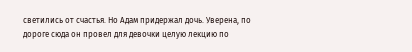светились от счастья. Но Адам придержал дочь. Уверена, по дороге сюда он провел для девочки целую лекцию по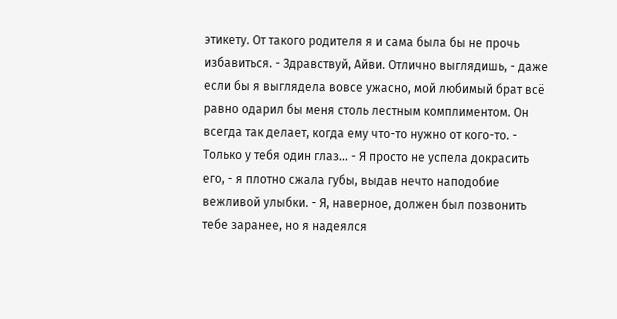этикету. От такого родителя я и сама была бы не прочь избавиться. - Здравствуй, Айви. Отлично выглядишь, - даже если бы я выглядела вовсе ужасно, мой любимый брат всё равно одарил бы меня столь лестным комплиментом. Он всегда так делает, когда ему что-то нужно от кого-то. - Только у тебя один глаз... - Я просто не успела докрасить его, - я плотно сжала губы, выдав нечто наподобие вежливой улыбки. - Я, наверное, должен был позвонить тебе заранее, но я надеялся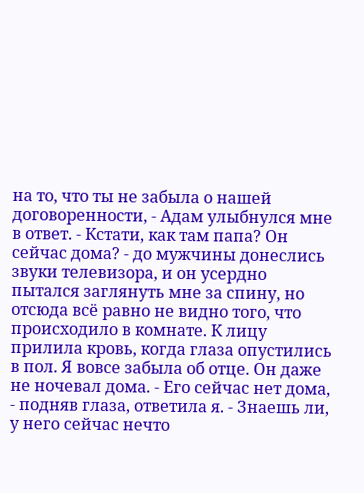на то, что ты не забыла о нашей договоренности, - Адам улыбнулся мне в ответ. - Кстати, как там папа? Он сейчас дома? - до мужчины донеслись звуки телевизора, и он усердно пытался заглянуть мне за спину, но отсюда всё равно не видно того, что происходило в комнате. К лицу прилила кровь, когда глаза опустились в пол. Я вовсе забыла об отце. Он даже не ночевал дома. - Его сейчас нет дома, - подняв глаза, ответила я. - Знаешь ли, у него сейчас нечто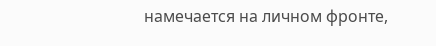намечается на личном фронте,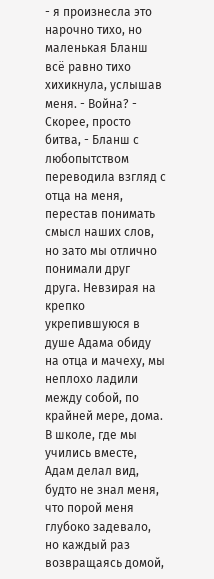- я произнесла это нарочно тихо, но маленькая Бланш всё равно тихо хихикнула, услышав меня. - Война? - Скорее, просто битва, - Бланш с любопытством переводила взгляд с отца на меня, перестав понимать смысл наших слов, но зато мы отлично понимали друг друга. Невзирая на крепко укрепившуюся в душе Адама обиду на отца и мачеху, мы неплохо ладили между собой, по крайней мере, дома. В школе, где мы учились вместе, Адам делал вид, будто не знал меня, что порой меня глубоко задевало, но каждый раз возвращаясь домой,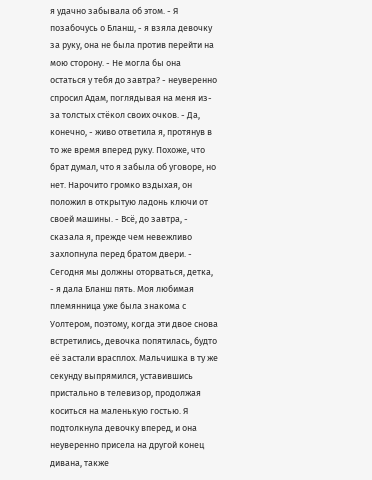я удачно забывала об этом. - Я позабочусь о Бланш, - я взяла девочку за руку, она не была против перейти на мою сторону. - Не могла бы она остаться у тебя до завтра? - неуверенно спросил Адам, поглядывая на меня из-за толстых стёкол своих очков. - Да, конечно, - живо ответила я, протянув в то же время вперед руку. Похоже, что брат думал, что я забыла об уговоре, но нет. Нарочито громко вздыхая, он положил в открытую ладонь ключи от своей машины. - Всё, до завтра, - сказала я, прежде чем невежливо захлопнула перед братом двери. - Сегодня мы должны оторваться, детка, - я дала Бланш пять. Моя любимая племянница уже была знакома с Уолтером, поэтому, когда эти двое снова встретились, девочка попятилась, будто её застали врасплох. Мальчишка в ту же секунду выпрямился, уставившись пристально в телевизор, продолжая коситься на маленькую гостью. Я подтолкнула девочку вперед, и она неуверенно присела на другой конец дивана, также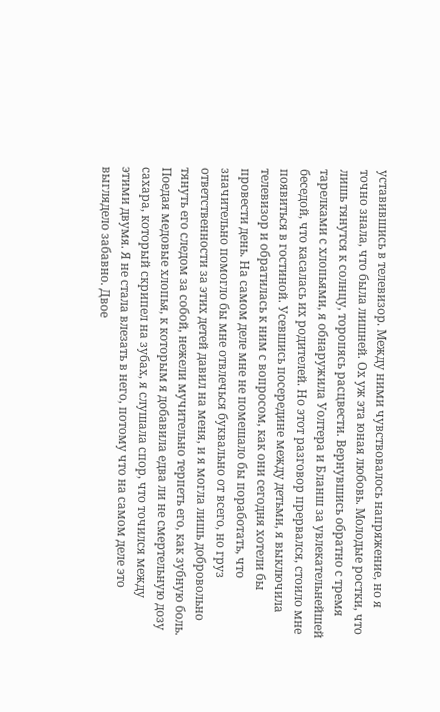уставившись в телевизор. Между ними чувствовалось напряжение, но я точно знала, что была лишней. Ох уж эта юная любовь. Молодые ростки, что лишь тянутся к солнцу, торопясь расцвести. Вернувшись обратно с тремя тарелками с хлопьями, я обнаружила Уолтера и Бланш за увлекательнейшей беседой, что касалась их родителей. Но этот разговор прервался, стоило мне появиться в гостиной. Усевшись посередине между детьми, я выключила телевизор и обратилась к ним с вопросом, как они сегодня хотели бы провести день. На самом деле мне не помешало бы поработать, что значительно помогло бы мне отвлечься буквально от всего, но груз ответственности за этих детей давил на меня, и я могла лишь добровольно тянуть его следом за собой, нежели мучительно терпеть его, как зубную боль. Поедая медовые хлопья, к которым я добавила едва ли не смертельную дозу сахара, который скрипел на зубах, я слушала спор, что точился между этими двумя. Я не стала влезать в него, потому что на самом деле это выглядело забавно. Двое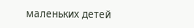маленьких детей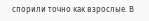спорили точно как взрослые. В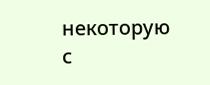некоторую с